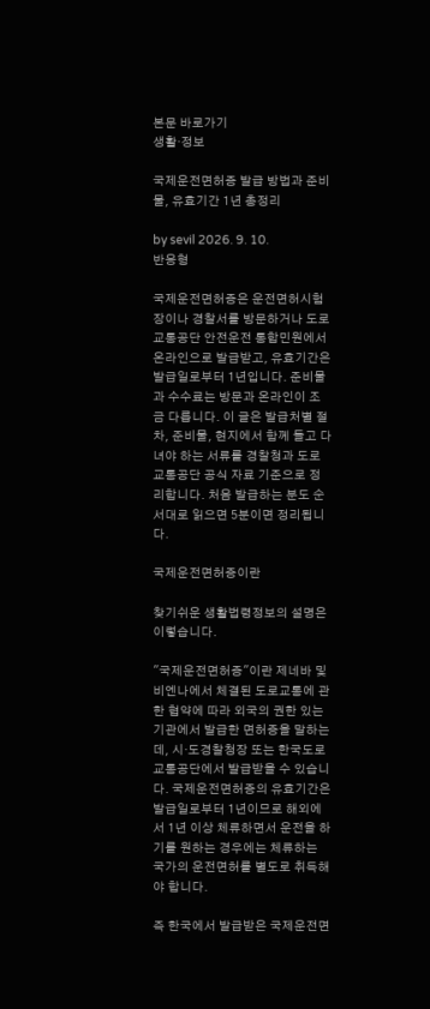본문 바로가기
생활·정보

국제운전면허증 발급 방법과 준비물, 유효기간 1년 총정리

by sevil 2026. 9. 10.
반응형

국제운전면허증은 운전면허시험장이나 경찰서를 방문하거나 도로교통공단 안전운전 통합민원에서 온라인으로 발급받고, 유효기간은 발급일로부터 1년입니다. 준비물과 수수료는 방문과 온라인이 조금 다릅니다. 이 글은 발급처별 절차, 준비물, 현지에서 함께 들고 다녀야 하는 서류를 경찰청과 도로교통공단 공식 자료 기준으로 정리합니다. 처음 발급하는 분도 순서대로 읽으면 5분이면 정리됩니다.

국제운전면허증이란

찾기쉬운 생활법령정보의 설명은 이렇습니다.

"국제운전면허증"이란 제네바 및 비엔나에서 체결된 도로교통에 관한 협약에 따라 외국의 권한 있는 기관에서 발급한 면허증을 말하는데, 시·도경찰청장 또는 한국도로교통공단에서 발급받을 수 있습니다. 국제운전면허증의 유효기간은 발급일로부터 1년이므로 해외에서 1년 이상 체류하면서 운전을 하기를 원하는 경우에는 체류하는 국가의 운전면허를 별도로 취득해야 합니다.

즉 한국에서 발급받은 국제운전면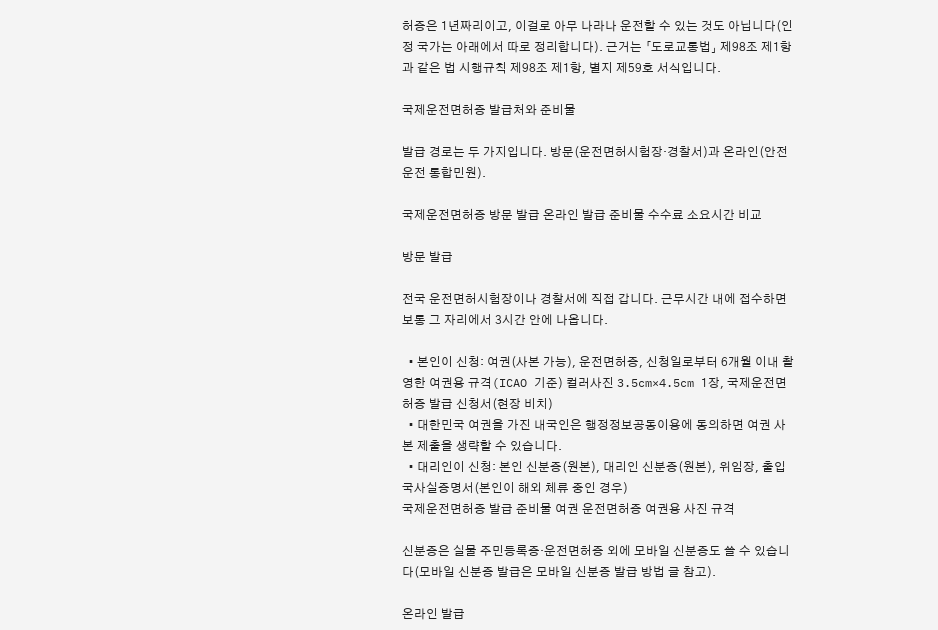허증은 1년짜리이고, 이걸로 아무 나라나 운전할 수 있는 것도 아닙니다(인정 국가는 아래에서 따로 정리합니다). 근거는 「도로교통법」 제98조 제1항과 같은 법 시행규칙 제98조 제1항, 별지 제59호 서식입니다.

국제운전면허증 발급처와 준비물

발급 경로는 두 가지입니다. 방문(운전면허시험장·경찰서)과 온라인(안전운전 통합민원).

국제운전면허증 방문 발급 온라인 발급 준비물 수수료 소요시간 비교

방문 발급

전국 운전면허시험장이나 경찰서에 직접 갑니다. 근무시간 내에 접수하면 보통 그 자리에서 3시간 안에 나옵니다.

  • 본인이 신청: 여권(사본 가능), 운전면허증, 신청일로부터 6개월 이내 촬영한 여권용 규격(ICAO 기준) 컬러사진 3.5cm×4.5cm 1장, 국제운전면허증 발급 신청서(현장 비치)
  • 대한민국 여권을 가진 내국인은 행정정보공동이용에 동의하면 여권 사본 제출을 생략할 수 있습니다.
  • 대리인이 신청: 본인 신분증(원본), 대리인 신분증(원본), 위임장, 출입국사실증명서(본인이 해외 체류 중인 경우)
국제운전면허증 발급 준비물 여권 운전면허증 여권용 사진 규격

신분증은 실물 주민등록증·운전면허증 외에 모바일 신분증도 쓸 수 있습니다(모바일 신분증 발급은 모바일 신분증 발급 방법 글 참고).

온라인 발급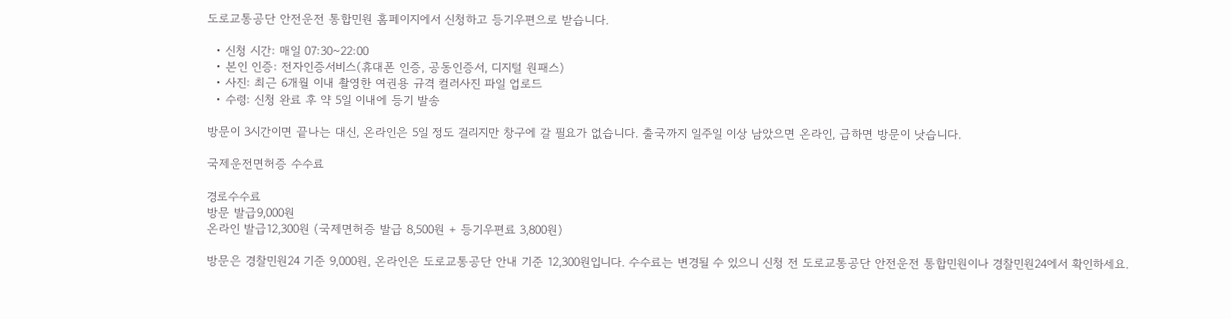도로교통공단 안전운전 통합민원 홈페이지에서 신청하고 등기우편으로 받습니다.

  • 신청 시간: 매일 07:30~22:00
  • 본인 인증: 전자인증서비스(휴대폰 인증, 공동인증서, 디지털 원패스)
  • 사진: 최근 6개월 이내 촬영한 여권용 규격 컬러사진 파일 업로드
  • 수령: 신청 완료 후 약 5일 이내에 등기 발송

방문이 3시간이면 끝나는 대신, 온라인은 5일 정도 걸리지만 창구에 갈 필요가 없습니다. 출국까지 일주일 이상 남았으면 온라인, 급하면 방문이 낫습니다.

국제운전면허증 수수료

경로수수료
방문 발급9,000원
온라인 발급12,300원 (국제면허증 발급 8,500원 + 등기우편료 3,800원)

방문은 경찰민원24 기준 9,000원, 온라인은 도로교통공단 안내 기준 12,300원입니다. 수수료는 변경될 수 있으니 신청 전 도로교통공단 안전운전 통합민원이나 경찰민원24에서 확인하세요.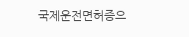국제운전면허증으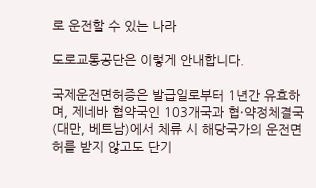로 운전할 수 있는 나라

도로교통공단은 이렇게 안내합니다.

국제운전면허증은 발급일로부터 1년간 유효하며, 제네바 협약국인 103개국과 협·약정체결국(대만, 베트남)에서 체류 시 해당국가의 운전면허를 받지 않고도 단기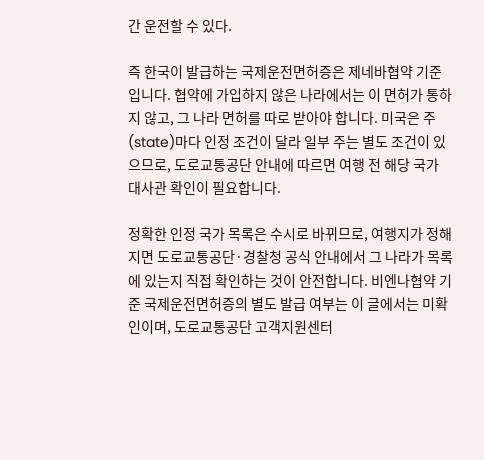간 운전할 수 있다.

즉 한국이 발급하는 국제운전면허증은 제네바협약 기준입니다. 협약에 가입하지 않은 나라에서는 이 면허가 통하지 않고, 그 나라 면허를 따로 받아야 합니다. 미국은 주(state)마다 인정 조건이 달라 일부 주는 별도 조건이 있으므로, 도로교통공단 안내에 따르면 여행 전 해당 국가 대사관 확인이 필요합니다.

정확한 인정 국가 목록은 수시로 바뀌므로, 여행지가 정해지면 도로교통공단·경찰청 공식 안내에서 그 나라가 목록에 있는지 직접 확인하는 것이 안전합니다. 비엔나협약 기준 국제운전면허증의 별도 발급 여부는 이 글에서는 미확인이며, 도로교통공단 고객지원센터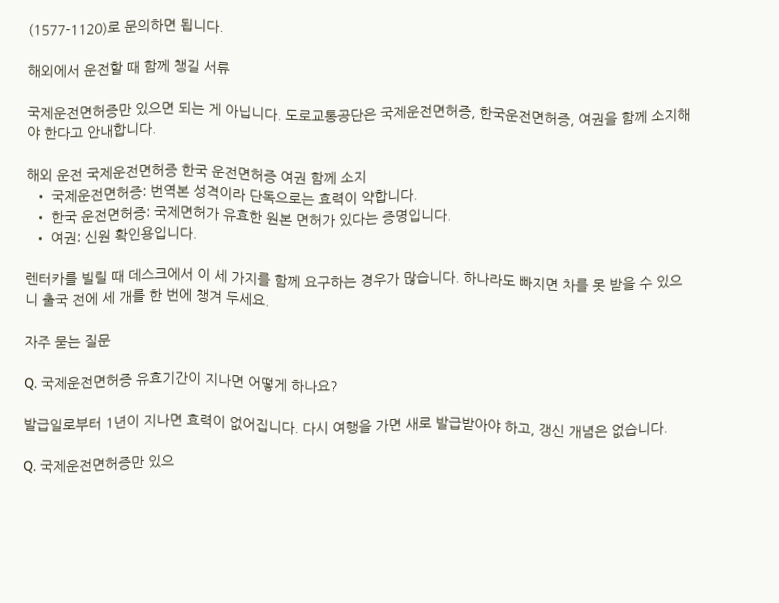(1577-1120)로 문의하면 됩니다.

해외에서 운전할 때 함께 챙길 서류

국제운전면허증만 있으면 되는 게 아닙니다. 도로교통공단은 국제운전면허증, 한국운전면허증, 여권을 함께 소지해야 한다고 안내합니다.

해외 운전 국제운전면허증 한국 운전면허증 여권 함께 소지
  • 국제운전면허증: 번역본 성격이라 단독으로는 효력이 약합니다.
  • 한국 운전면허증: 국제면허가 유효한 원본 면허가 있다는 증명입니다.
  • 여권: 신원 확인용입니다.

렌터카를 빌릴 때 데스크에서 이 세 가지를 함께 요구하는 경우가 많습니다. 하나라도 빠지면 차를 못 받을 수 있으니 출국 전에 세 개를 한 번에 챙겨 두세요.

자주 묻는 질문

Q. 국제운전면허증 유효기간이 지나면 어떻게 하나요?

발급일로부터 1년이 지나면 효력이 없어집니다. 다시 여행을 가면 새로 발급받아야 하고, 갱신 개념은 없습니다.

Q. 국제운전면허증만 있으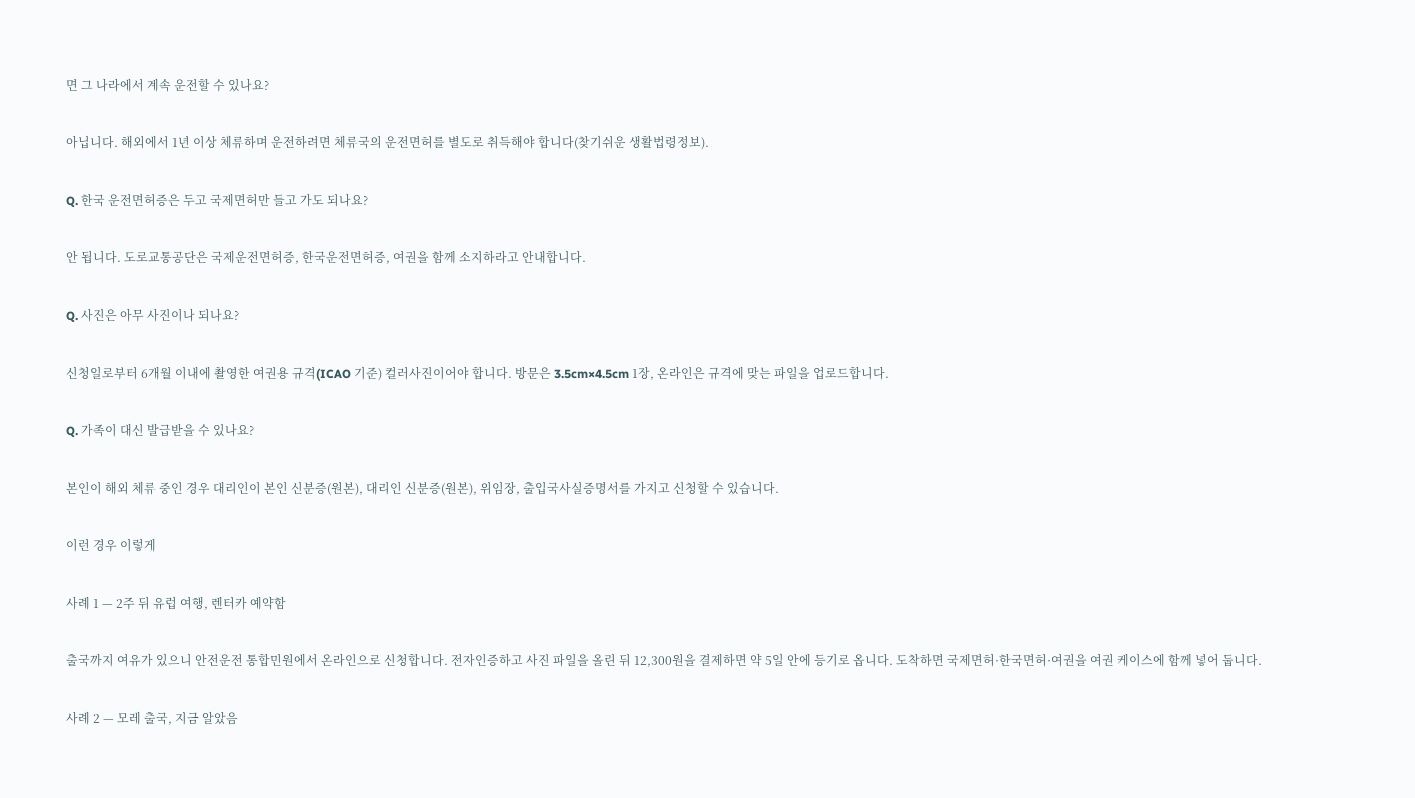면 그 나라에서 계속 운전할 수 있나요?

아닙니다. 해외에서 1년 이상 체류하며 운전하려면 체류국의 운전면허를 별도로 취득해야 합니다(찾기쉬운 생활법령정보).

Q. 한국 운전면허증은 두고 국제면허만 들고 가도 되나요?

안 됩니다. 도로교통공단은 국제운전면허증, 한국운전면허증, 여권을 함께 소지하라고 안내합니다.

Q. 사진은 아무 사진이나 되나요?

신청일로부터 6개월 이내에 촬영한 여권용 규격(ICAO 기준) 컬러사진이어야 합니다. 방문은 3.5cm×4.5cm 1장, 온라인은 규격에 맞는 파일을 업로드합니다.

Q. 가족이 대신 발급받을 수 있나요?

본인이 해외 체류 중인 경우 대리인이 본인 신분증(원본), 대리인 신분증(원본), 위임장, 출입국사실증명서를 가지고 신청할 수 있습니다.

이런 경우 이렇게

사례 1 — 2주 뒤 유럽 여행, 렌터카 예약함

출국까지 여유가 있으니 안전운전 통합민원에서 온라인으로 신청합니다. 전자인증하고 사진 파일을 올린 뒤 12,300원을 결제하면 약 5일 안에 등기로 옵니다. 도착하면 국제면허·한국면허·여권을 여권 케이스에 함께 넣어 둡니다.

사례 2 — 모레 출국, 지금 알았음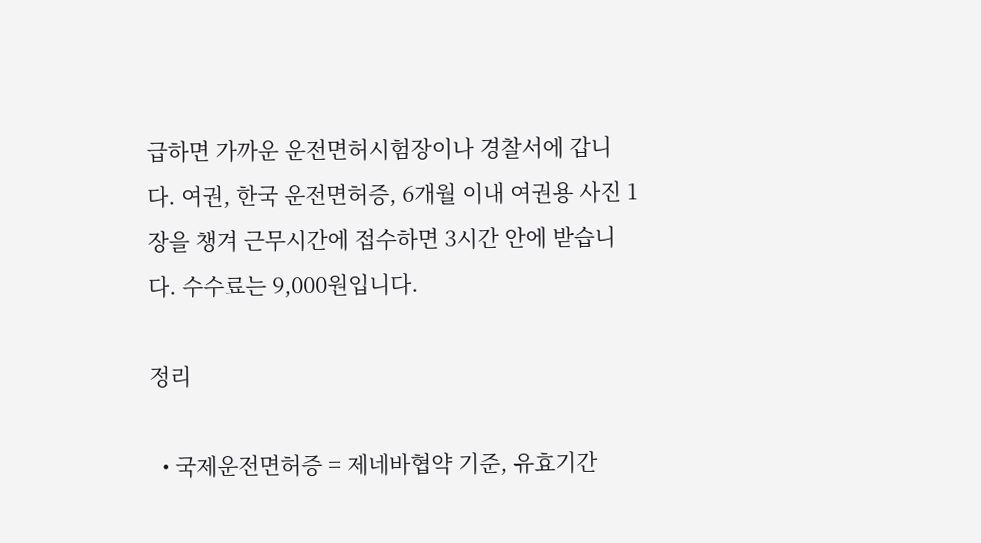급하면 가까운 운전면허시험장이나 경찰서에 갑니다. 여권, 한국 운전면허증, 6개월 이내 여권용 사진 1장을 챙겨 근무시간에 접수하면 3시간 안에 받습니다. 수수료는 9,000원입니다.

정리

  • 국제운전면허증 = 제네바협약 기준, 유효기간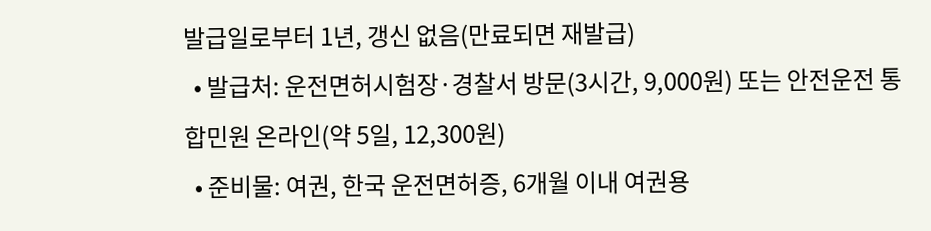발급일로부터 1년, 갱신 없음(만료되면 재발급)
  • 발급처: 운전면허시험장·경찰서 방문(3시간, 9,000원) 또는 안전운전 통합민원 온라인(약 5일, 12,300원)
  • 준비물: 여권, 한국 운전면허증, 6개월 이내 여권용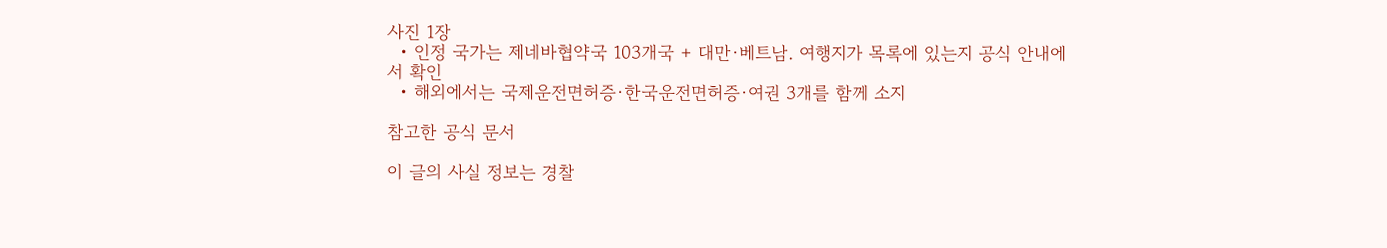사진 1장
  • 인정 국가는 제네바협약국 103개국 + 대만·베트남. 여행지가 목록에 있는지 공식 안내에서 확인
  • 해외에서는 국제운전면허증·한국운전면허증·여권 3개를 함께 소지

참고한 공식 문서

이 글의 사실 정보는 경찰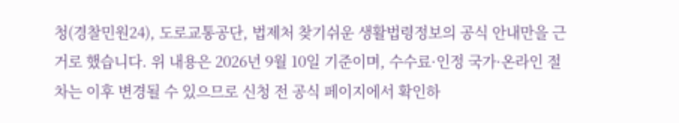청(경찰민원24), 도로교통공단, 법제처 찾기쉬운 생활법령정보의 공식 안내만을 근거로 했습니다. 위 내용은 2026년 9월 10일 기준이며, 수수료·인정 국가·온라인 절차는 이후 변경될 수 있으므로 신청 전 공식 페이지에서 확인하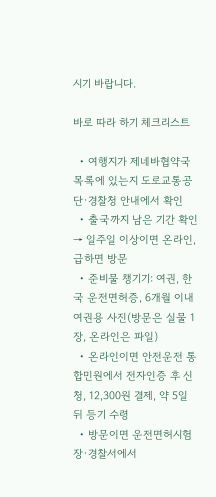시기 바랍니다.

바로 따라 하기 체크리스트

  • 여행지가 제네바협약국 목록에 있는지 도로교통공단·경찰청 안내에서 확인
  • 출국까지 남은 기간 확인 → 일주일 이상이면 온라인, 급하면 방문
  • 준비물 챙기기: 여권, 한국 운전면허증, 6개월 이내 여권용 사진(방문은 실물 1장, 온라인은 파일)
  • 온라인이면 안전운전 통합민원에서 전자인증 후 신청, 12,300원 결제, 약 5일 뒤 등기 수령
  • 방문이면 운전면허시험장·경찰서에서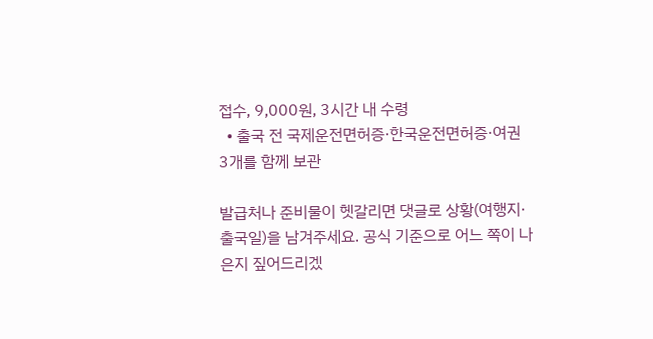접수, 9,000원, 3시간 내 수령
  • 출국 전 국제운전면허증·한국운전면허증·여권 3개를 함께 보관

발급처나 준비물이 헷갈리면 댓글로 상황(여행지·출국일)을 남겨주세요. 공식 기준으로 어느 쪽이 나은지 짚어드리겠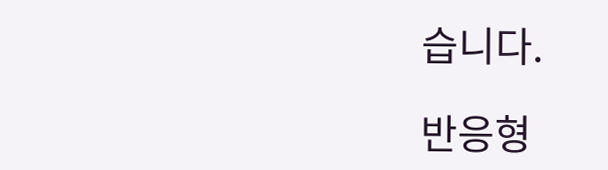습니다.

반응형